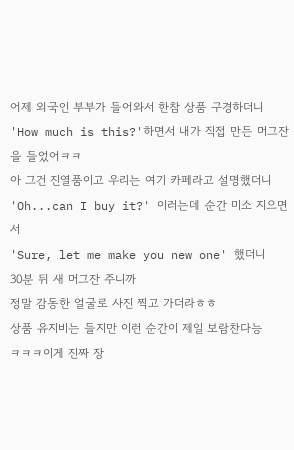어제 외국인 부부가 들어와서 한참 상품 구경하더니
'How much is this?'하면서 내가 직접 만든 머그잔을 들었어ㅋㅋ
아 그건 진열품이고 우리는 여기 카페라고 설명했더니
'Oh...can I buy it?' 이러는데 순간 미소 지으면서
'Sure, let me make you new one' 했더니
30분 뒤 새 머그잔 주니까
정말 감동한 얼굴로 사진 찍고 가더라ㅎㅎ
상품 유지비는 들지만 이런 순간이 제일 보람찬다능
ㅋㅋㅋ이게 진짜 장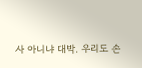사 아니냐 대박. 우리도 손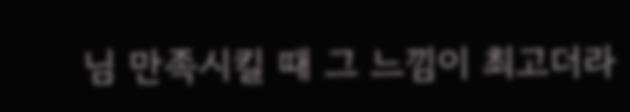님 만족시킬 때 그 느낌이 최고더라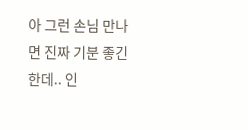아 그런 손님 만나면 진짜 기분 좋긴 한데.. 인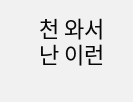천 와서 난 이런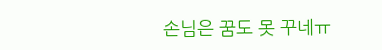손님은 꿈도 못 꾸네ㅠ